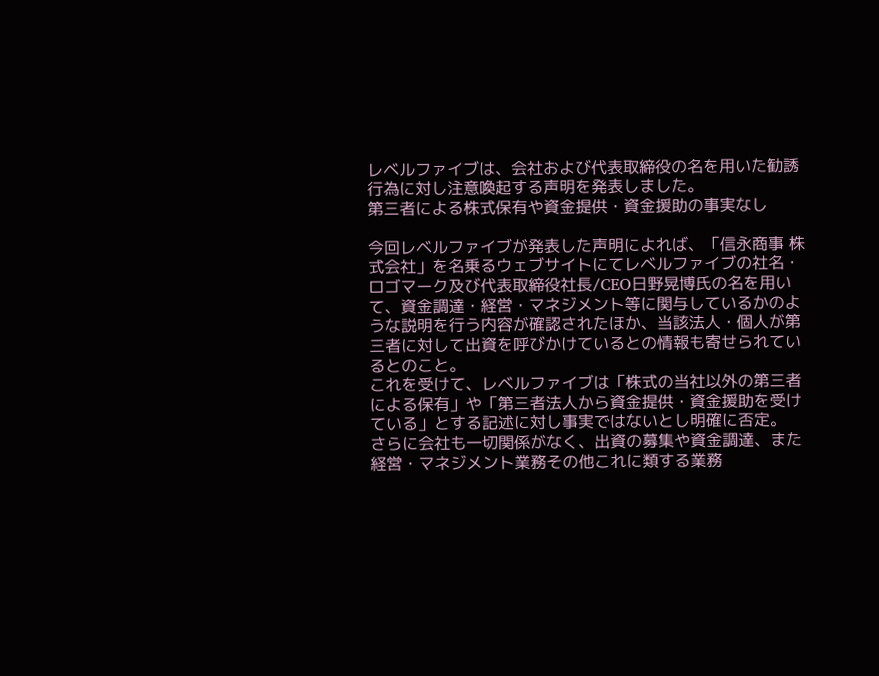レベルファイブは、会社および代表取締役の名を用いた勧誘行為に対し注意喚起する声明を発表しました。
第三者による株式保有や資金提供・資金援助の事実なし

今回レベルファイブが発表した声明によれば、「信永商事 株式会社」を名乗るウェブサイトにてレベルファイブの社名・ロゴマーク及び代表取締役社長/CEO日野晃博氏の名を用いて、資金調達・経営・マネジメント等に関与しているかのような説明を行う内容が確認されたほか、当該法人・個人が第三者に対して出資を呼びかけているとの情報も寄せられているとのこと。
これを受けて、レベルファイブは「株式の当社以外の第三者による保有」や「第三者法人から資金提供・資金援助を受けている」とする記述に対し事実ではないとし明確に否定。
さらに会社も一切関係がなく、出資の募集や資金調達、また経営・マネジメント業務その他これに類する業務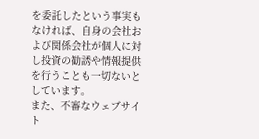を委託したという事実もなければ、自身の会社および関係会社が個人に対し投資の勧誘や情報提供を行うことも一切ないとしています。
また、不審なウェブサイト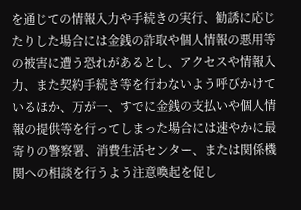を通じての情報入力や手続きの実行、勧誘に応じたりした場合には金銭の詐取や個人情報の悪用等の被害に遭う恐れがあるとし、アクセスや情報入力、また契約手続き等を行わないよう呼びかけているほか、万が一、すでに金銭の支払いや個人情報の提供等を行ってしまった場合には速やかに最寄りの警察署、消費生活センター、または関係機関への相談を行うよう注意喚起を促し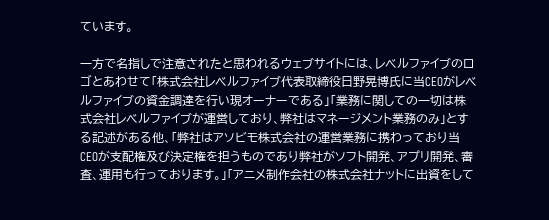ています。

一方で名指しで注意されたと思われるウェブサイトには、レベルファイブのロゴとあわせて「株式会社レベルファイブ代表取締役日野晃博氏に当CEOがレベルファイブの資金調達を行い現オーナーである」「業務に関しての一切は株式会社レベルファイブが運営しており、弊社はマネージメント業務のみ」とする記述がある他、「弊社はアソビモ株式会社の運営業務に携わっており当CEOが支配権及び決定権を担うものであり弊社がソフト開発、アプリ開発、審査、運用も行っております。」「アニメ制作会社の株式会社ナットに出資をして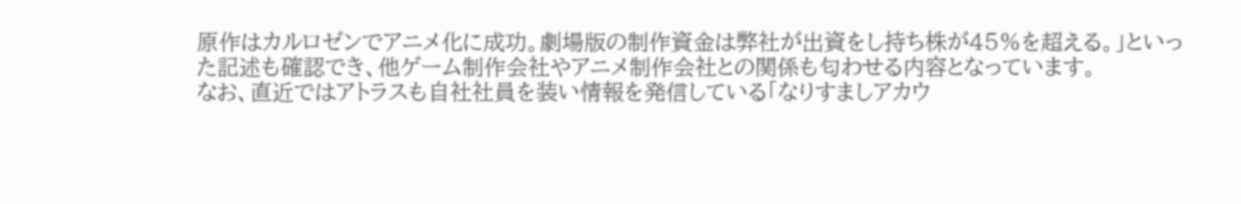原作はカルロゼンでアニメ化に成功。劇場版の制作資金は弊社が出資をし持ち株が45%を超える。」といった記述も確認でき、他ゲーム制作会社やアニメ制作会社との関係も匂わせる内容となっています。
なお、直近ではアトラスも自社社員を装い情報を発信している「なりすましアカウ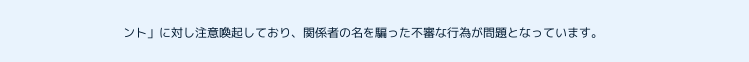ント」に対し注意喚起しており、関係者の名を騙った不審な行為が問題となっています。